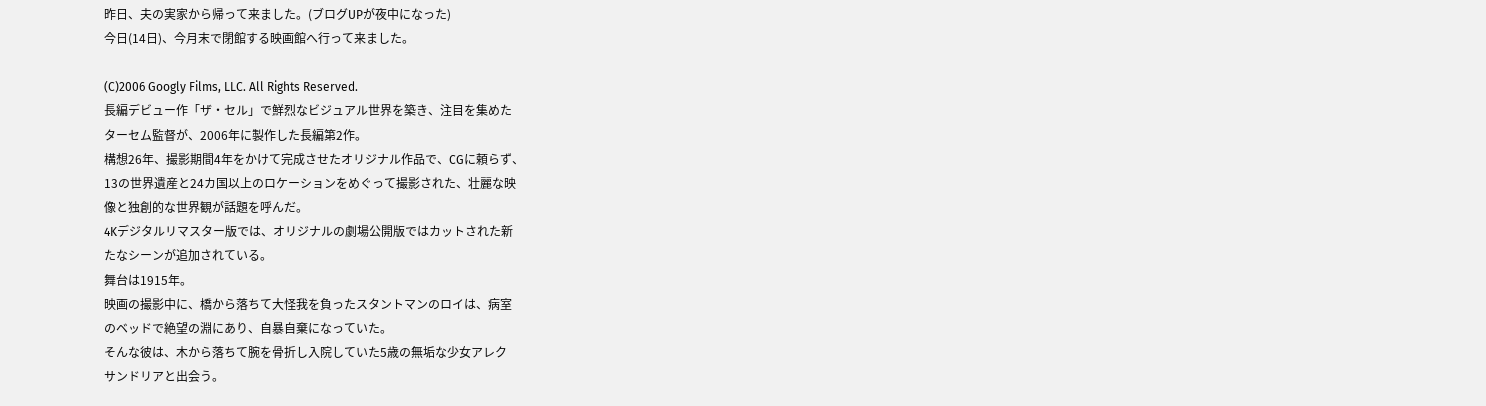昨日、夫の実家から帰って来ました。(ブログUPが夜中になった)
今日(14日)、今月末で閉館する映画館へ行って来ました。

(C)2006 Googly Films, LLC. All Rights Reserved.
長編デビュー作「ザ・セル」で鮮烈なビジュアル世界を築き、注目を集めた
ターセム監督が、2006年に製作した長編第2作。
構想26年、撮影期間4年をかけて完成させたオリジナル作品で、CGに頼らず、
13の世界遺産と24カ国以上のロケーションをめぐって撮影された、壮麗な映
像と独創的な世界観が話題を呼んだ。
4Kデジタルリマスター版では、オリジナルの劇場公開版ではカットされた新
たなシーンが追加されている。
舞台は1915年。
映画の撮影中に、橋から落ちて大怪我を負ったスタントマンのロイは、病室
のベッドで絶望の淵にあり、自暴自棄になっていた。
そんな彼は、木から落ちて腕を骨折し入院していた5歳の無垢な少女アレク
サンドリアと出会う。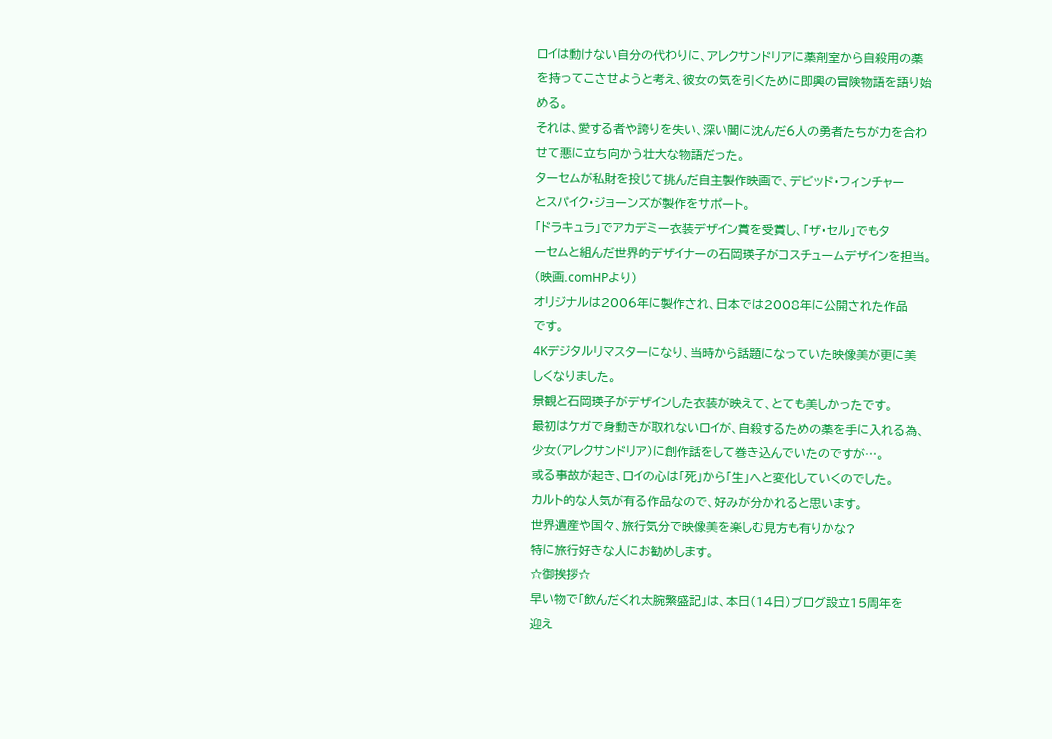ロイは動けない自分の代わりに、アレクサンドリアに薬剤室から自殺用の薬
を持ってこさせようと考え、彼女の気を引くために即興の冒険物語を語り始
める。
それは、愛する者や誇りを失い、深い闇に沈んだ6人の勇者たちが力を合わ
せて悪に立ち向かう壮大な物語だった。
ターセムが私財を投じて挑んだ自主製作映画で、デビッド・フィンチャー
とスパイク・ジョーンズが製作をサポート。
「ドラキュラ」でアカデミー衣装デザイン賞を受賞し、「ザ・セル」でもタ
ーセムと組んだ世界的デザイナーの石岡瑛子がコスチュームデザインを担当。
(映画.comHPより)
オリジナルは2006年に製作され、日本では2008年に公開された作品
です。
4Kデジタルリマスターになり、当時から話題になっていた映像美が更に美
しくなりました。
景観と石岡瑛子がデザインした衣装が映えて、とても美しかったです。
最初はケガで身動きが取れないロイが、自殺するための薬を手に入れる為、
少女(アレクサンドリア)に創作話をして巻き込んでいたのですが…。
或る事故が起き、ロイの心は「死」から「生」へと変化していくのでした。
カルト的な人気が有る作品なので、好みが分かれると思います。
世界遺産や国々、旅行気分で映像美を楽しむ見方も有りかな?
特に旅行好きな人にお勧めします。
☆御挨拶☆
早い物で「飲んだくれ太腕繁盛記」は、本日(14日)ブログ設立15周年を
迎え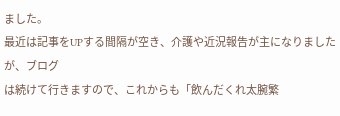ました。
最近は記事をUPする間隔が空き、介護や近況報告が主になりましたが、ブログ
は続けて行きますので、これからも「飲んだくれ太腕繁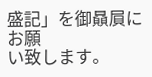盛記」を御贔屓にお願
い致します。